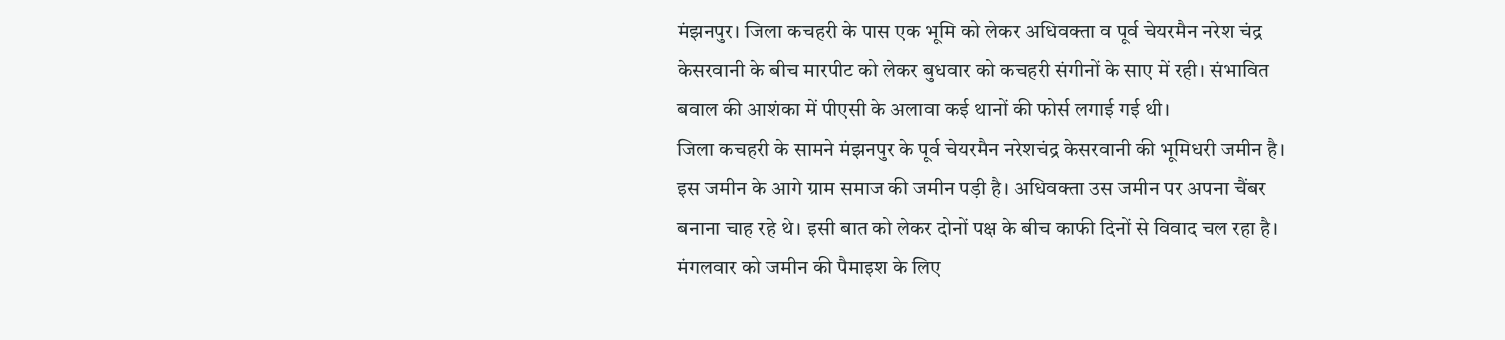मंझनपुर। जिला कचहरी के पास एक भूमि को लेकर अधिवक्ता व पूर्व चेयरमैन नरेश चंद्र केसरवानी के बीच मारपीट को लेकर बुधवार को कचहरी संगीनों के साए में रही। संभावित बवाल की आशंका में पीएसी के अलावा कई थानों की फोर्स लगाई गई थी।
जिला कचहरी के सामने मंझनपुर के पूर्व चेयरमैन नरेशचंद्र केसरवानी की भूमिधरी जमीन है। इस जमीन के आगे ग्राम समाज की जमीन पड़ी है। अधिवक्ता उस जमीन पर अपना चैंबर बनाना चाह रहे थे। इसी बात को लेकर दोनों पक्ष के बीच काफी दिनों से विवाद चल रहा है। मंगलवार को जमीन की पैमाइश के लिए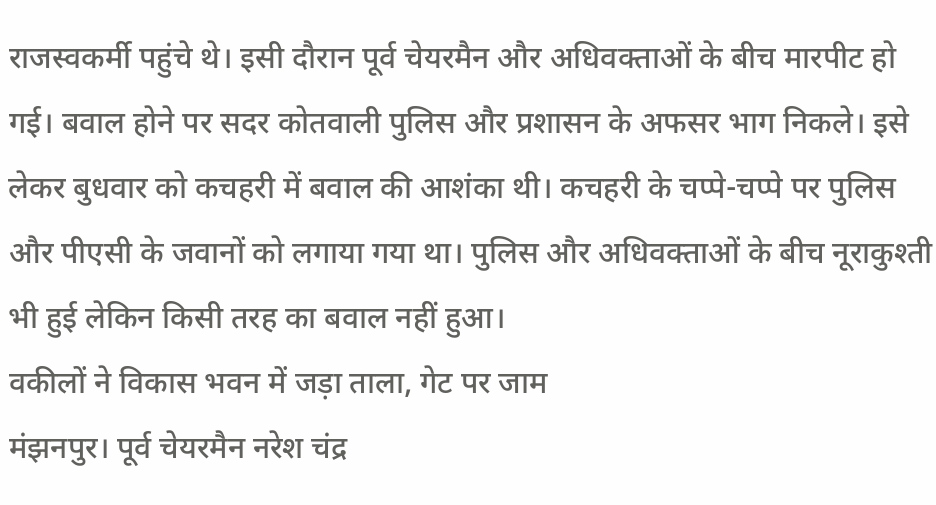राजस्वकर्मी पहुंचे थे। इसी दौरान पूर्व चेयरमैन और अधिवक्ताओं के बीच मारपीट हो गई। बवाल होने पर सदर कोतवाली पुलिस और प्रशासन के अफसर भाग निकले। इसे लेकर बुधवार को कचहरी में बवाल की आशंका थी। कचहरी के चप्पे-चप्पे पर पुलिस और पीएसी के जवानों को लगाया गया था। पुलिस और अधिवक्ताओं के बीच नूराकुश्ती भी हुई लेकिन किसी तरह का बवाल नहीं हुआ।
वकीलों ने विकास भवन में जड़ा ताला, गेट पर जाम
मंझनपुर। पूर्व चेयरमैन नरेश चंद्र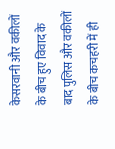केसरवानी और वकीलों के बीच हुए विवाद के बाद पुलिस और वकीलों के बीच कचहरी में ही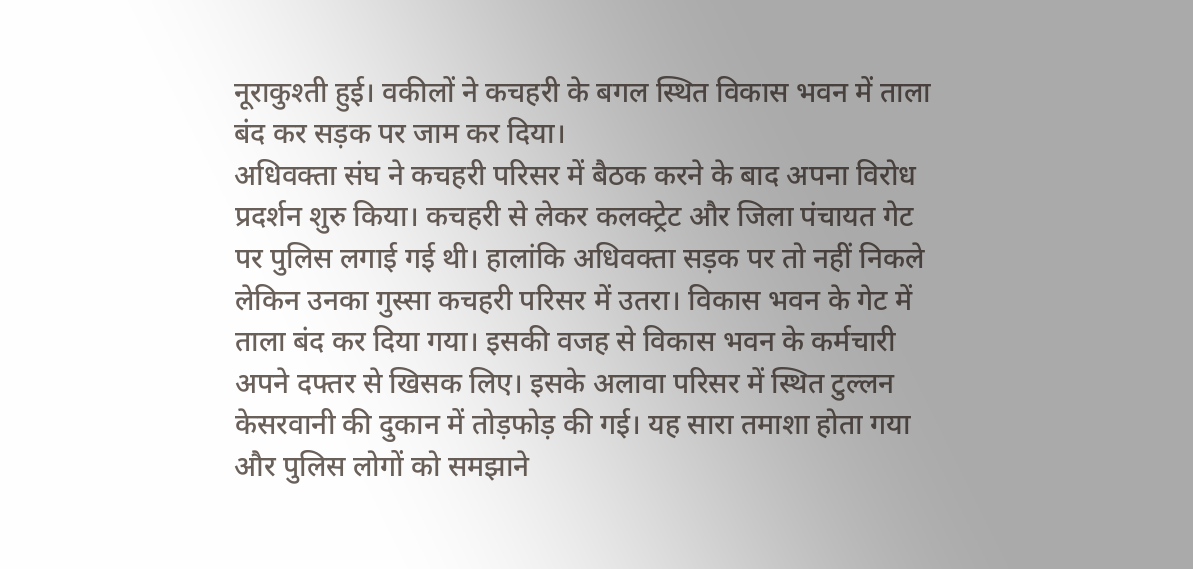नूराकुश्ती हुई। वकीलों ने कचहरी के बगल स्थित विकास भवन में ताला बंद कर सड़क पर जाम कर दिया।
अधिवक्ता संघ ने कचहरी परिसर में बैठक करने के बाद अपना विरोध प्रदर्शन शुरु किया। कचहरी से लेकर कलक्ट्रेट और जिला पंचायत गेट पर पुलिस लगाई गई थी। हालांकि अधिवक्ता सड़क पर तो नहीं निकले लेकिन उनका गुस्सा कचहरी परिसर में उतरा। विकास भवन के गेट में ताला बंद कर दिया गया। इसकी वजह से विकास भवन के कर्मचारी अपने दफ्तर से खिसक लिए। इसके अलावा परिसर में स्थित टुल्लन केसरवानी की दुकान में तोड़फोड़ की गई। यह सारा तमाशा होता गया और पुलिस लोगों को समझाने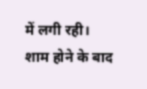में लगी रही। शाम होने के बाद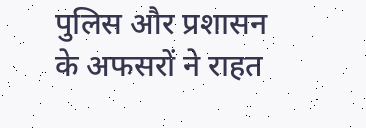पुलिस और प्रशासन के अफसरों ने राहत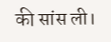की सांस ली।